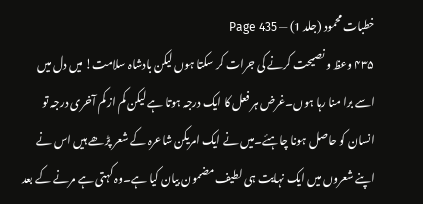خطبات محمود (جلد 1) — Page 435
۴۳۵ وعظ و نصیحت کرنے کی جرات کر سکتا ہوں لیکن بادشاہ سلامت! میں دل میں اسے برا منا رہا ہوں۔غرض ہر فعل کا ایک درجہ ہوتا ہے لیکن کم از کم آخری درجہ تو انسان کو حاصل ہونا چاہئے۔میں نے ایک امریکن شاعرہ کے شعر پڑھے ہیں اس نے اپنے شعروں میں ایک نہایت ہی لطیف مضمون بیان کیا ہے۔وہ کہتی ہے مرنے کے بعد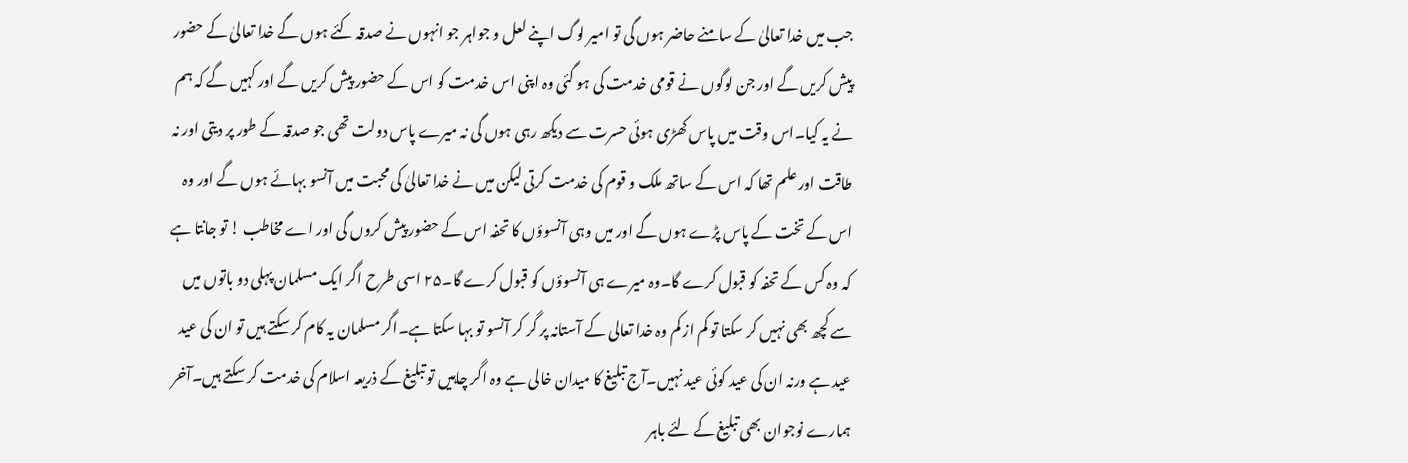جب میں خدا تعالیٰ کے سامنے حاضر ہوں گی تو امیر لوگ اپنے لعل و جواہر جو انہوں نے صدقہ کئے ہوں گے خدا تعالیٰ کے حضور پیش کریں گے اور جن لوگوں نے قومی خدمت کی ہو گئی وہ اپنی اس خدمت کو اس کے حضور پیش کریں گے اور کہیں گے کہ ہم نے یہ کیا۔اس وقت میں پاس کھڑی ہوئی حسرت سے دیکھ رہی ہوں گی نہ میرے پاس دولت تھی جو صدقہ کے طور پر دیتی اور نہ طاقت اور علم تھا کہ اس کے ساتھ ملک و قوم کی خدمت کرتی لیکن میں نے خدا تعالیٰ کی محبت میں آنسو بہائے ہوں گے اور وہ اس کے تخت کے پاس پڑے ہوں گے اور میں وہی آنسوؤں کا تحفہ اس کے حضور پیش کروں گی اور اے مخاطب ! تو جانتا ہے کہ وہ کس کے تحفہ کو قبول کرے گا۔وہ میرے ہی آنسوؤں کو قبول کرے گا۔۲۵ اسی طرح اگر ایک مسلمان پہلی دو باتوں میں سے کچھ بھی نہیں کر سکتا تو کم از کم وہ خدا تعالی کے آستانہ پر گر کر آنسو تو بہا سکتا ہے۔اگر مسلمان یہ کام کر سکتے ہیں تو ان کی عید عید ہے ورنہ ان کی عید کوئی عید نہیں۔آج تبلیغ کا میدان خالی ہے وہ اگر چاہیں تو تبلیغ کے ذریعہ اسلام کی خدمت کر سکتے ہیں۔آخر ہمارے نوجوان بھی تبلیغ کے لئے باہر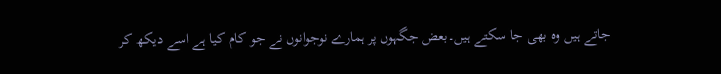جاتے ہیں وہ بھی جا سکتے ہیں۔بعض جگہوں پر ہمارے نوجوانوں نے جو کام کیا ہے اسے دیکھ کر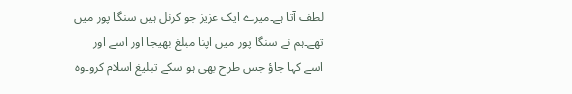لطف آتا ہے۔میرے ایک عزیز جو کرنل ہیں سنگا پور میں تھے۔ہم نے سنگا پور میں اپنا مبلغ بھیجا اور اسے اور اسے کہا جاؤ جس طرح بھی ہو سکے تبلیغ اسلام کرو۔وہ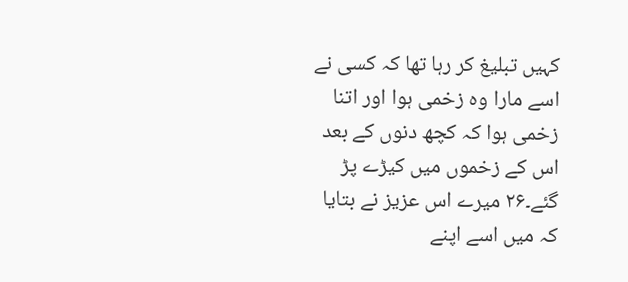کہیں تبلیغ کر رہا تھا کہ کسی نے اسے مارا وہ زخمی ہوا اور اتنا زخمی ہوا کہ کچھ دنوں کے بعد اس کے زخموں میں کیڑے پڑ گئے۔۲۶ میرے اس عزیز نے بتایا کہ میں اسے اپنے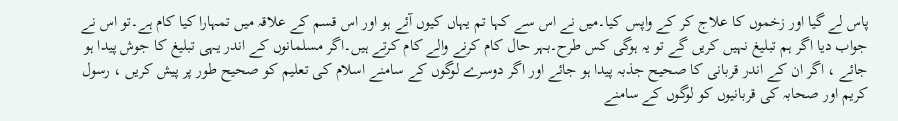پاس لے گیا اور زخموں کا علاج کر کے واپس کیا۔میں نے اس سے کہا تم یہاں کیوں آئے ہو اور اس قسم کے علاقہ میں تمہارا کیا کام ہے۔تو اس نے جواب دیا اگر ہم تبلیغ نہیں کریں گے تو یہ ہوگی کس طرح۔بہر حال کام کرنے والے کام کرتے ہیں۔اگر مسلمانوں کے اندر یہی تبلیغ کا جوش پیدا ہو جائے ، اگر ان کے اندر قربانی کا صحیح جذبہ پیدا ہو جائے اور اگر دوسرے لوگوں کے سامنے اسلام کی تعلیم کو صحیح طور پر پیش کریں ، رسول کریم اور صحابہ کی قربانیوں کو لوگوں کے سامنے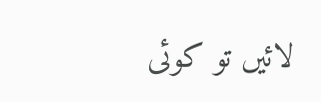لائیں تو کوئی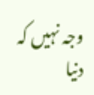وجہ نہیں کہ دنیا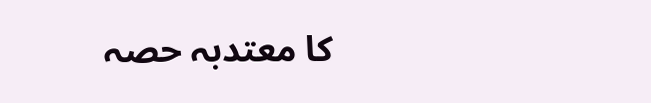کا معتدبہ حصہ